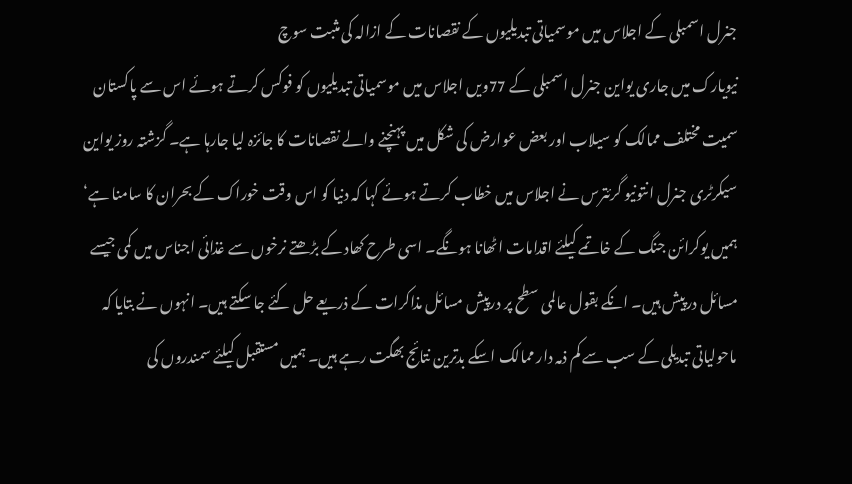جنرل اسمبلی کے اجلاس میں موسمیاتی تبدیلیوں کے نقصانات کے ازالہ کی مثبت سوچ
نیویارک میں جاری یواین جنرل اسمبلی کے 77ویں اجلاس میں موسمیاتی تبدیلیوں کو فوکس کرتے ہوئے اس سے پاکستان سمیت مختلف ممالک کو سیلاب اور بعض عوارض کی شکل میں پہنچنے والے نقصانات کا جائزہ لیا جارہا ہے۔ گزشتہ روز یواین سیکرٹری جنرل انتونیو گرئترس نے اجلاس میں خطاب کرتے ہوئے کہا کہ دنیا کو اس وقت خوراک کے بحران کا سامنا ہے‘ ہمیں یوکرائن جنگ کے خاتمے کیلئے اقدامات اٹھانا ہونگے۔ اسی طرح کھاد کے بڑھتے نرخوں سے غذائی اجناس میں کمی جیسے مسائل درپیش ہیں۔ انکے بقول عالمی سطح پر درپیش مسائل مذاکرات کے ذریعے حل کئے جا سکتے ہیں۔ انہوں نے بتایا کہ ماحولیاتی تبدیلی کے سب سے کم ذمہ دار ممالک اسکے بدترین نتائج بھگت رہے ہیں۔ ہمیں مستقبل کیلئے سمندروں کی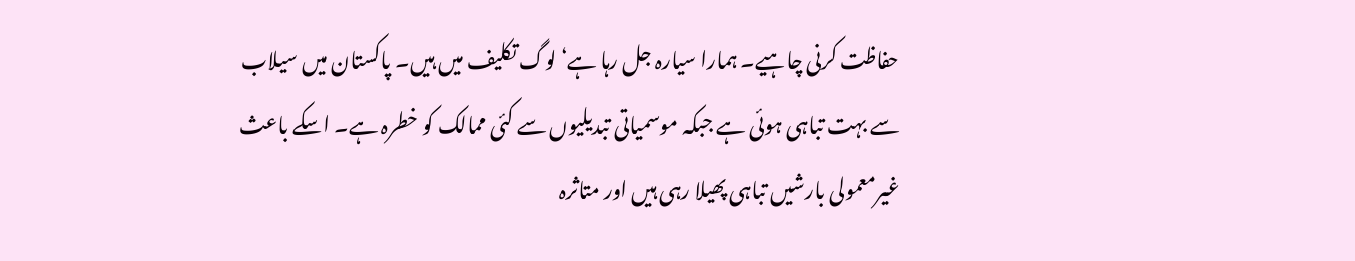حفاظت کرنی چاہیے۔ ہمارا سیارہ جل رہا ہے‘ لوگ تکلیف میں ہیں۔ پاکستان میں سیلاب سے بہت تباہی ہوئی ہے جبکہ موسمیاتی تبدیلیوں سے کئی ممالک کو خطرہ ہے۔ اسکے باعث غیرمعمولی بارشیں تباہی پھیلا رہی ہیں اور متاثرہ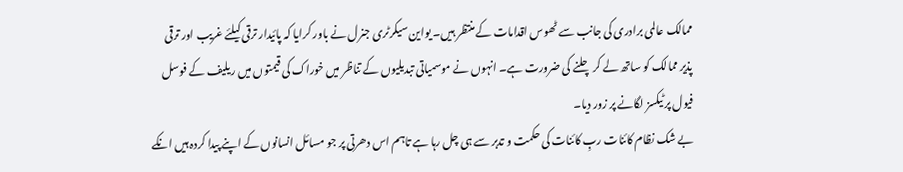ممالک عالمی برادری کی جانب سے ٹھوس اقدامات کے منتظر ہیں۔ یواین سیکرٹری جنرل نے باور کرایا کہ پائیدار ترقی کیلئے غریب اور ترقی پذیر ممالک کو ساتھ لے کر چلنے کی ضرورت ہے۔ انہوں نے موسمیاتی تبدیلیوں کے تناظر میں خوراک کی قیمتوں میں ریلیف کے فوسل فیول پر ٹیکسز لگانے پر زور دیا۔
بے شک نظام کائنات ربِ کائنات کی حکمت و تدبر سے ہی چل رہا ہے تاہم اس دھرتی پر جو مسائل انسانوں کے اپنے پیدا کردہ ہیں انکے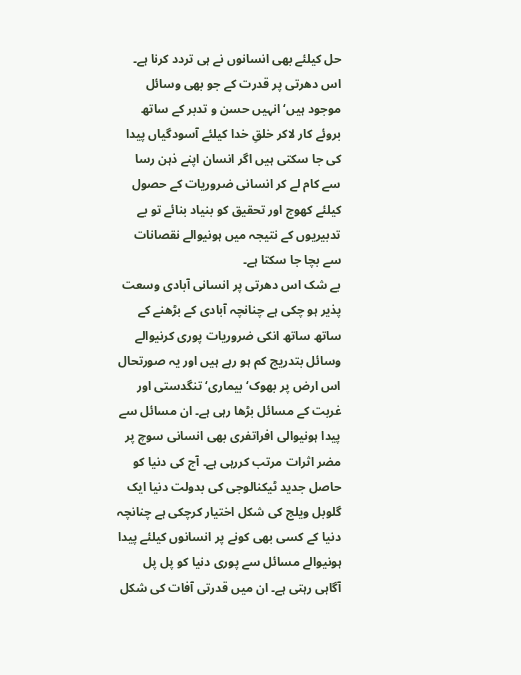حل کیلئے بھی انسانوں نے ہی تردد کرنا ہے۔ اس دھرتی پر قدرت کے جو بھی وسائل موجود ہیں‘ انہیں حسن و تدبر کے ساتھ بروئے کار لاکر خلقِ خدا کیلئے آسودگیاں پیدا کی جا سکتی ہیں اگر انسان اپنے ذہن رسا سے کام لے کر انسانی ضروریات کے حصول کیلئے کھوج اور تحقیق کو بنیاد بنائے تو بے تدبیریوں کے نتیجہ میں ہونیوالے نقصانات سے بچا جا سکتا ہے۔
بے شک اس دھرتی پر انسانی آبادی وسعت پذیر ہو چکی ہے چنانچہ آبادی کے بڑھنے کے ساتھ ساتھ انکی ضروریات پوری کرنیوالے وسائل بتدریج کم ہو رہے ہیں اور یہ صورتحال اس ارض پر بھوک‘ بیماری‘ تنگدستی اور غربت کے مسائل بڑھا رہی ہے۔ ان مسائل سے پیدا ہونیوالی افراتفری بھی انسانی سوچ پر مضر اثرات مرتب کررہی ہے۔ آج کی دنیا کو حاصل جدید ٹیکنالوجی کی بدولت دنیا ایک گلوبل ویلج کی شکل اختیار کرچکی ہے چنانچہ دنیا کے کسی بھی کونے پر انسانوں کیلئے پیدا ہونیوالے مسائل سے پوری دنیا کو پل پل آگاہی رہتی ہے۔ ان میں قدرتی آفات کی شکل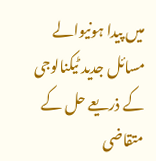میں پیدا ہونیوالے مسائل جدید ٹیکنالوجی کے ذریعے حل کے متقاضی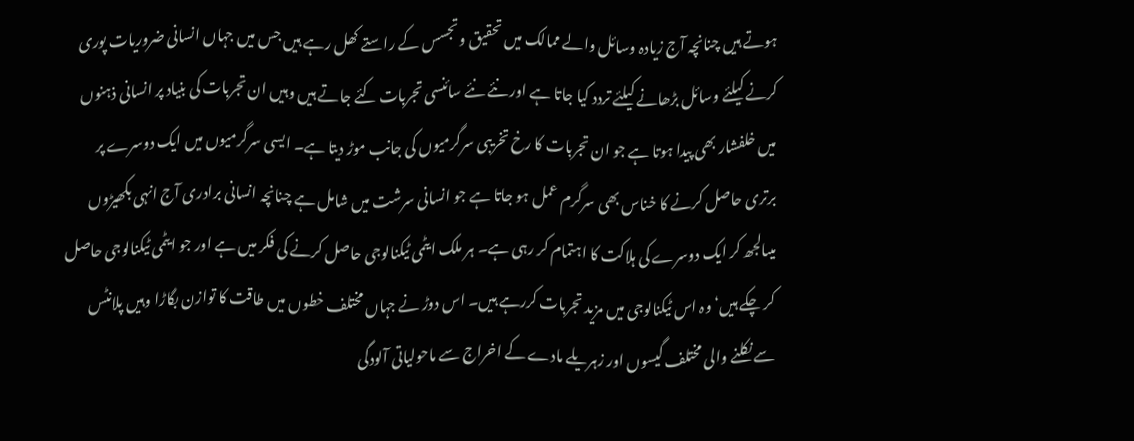ہوتے ہیں چنانچہ آج زیادہ وسائل والے ممالک میں تحقیق و تجسس کے راستے کھل رہے ہیں جس میں جہاں انسانی ضروریات پوری کرنے کیلئے وسائل بڑھانے کیلئے تردد کیا جاتا ہے اور نئے نئے سائنسی تجربات کئے جاتے ہیں وہیں ان تجربات کی بنیاد پر انسانی ذہنوں میں خلفشار بھی پیدا ہوتا ہے جو ان تجربات کا رخ تخریبی سرگرمیوں کی جانب موڑ دیتا ہے۔ ایسی سرگرمیوں میں ایک دوسرے پر برتری حاصل کرنے کا خناس بھی سرگرم عمل ہو جاتا ہے جو انسانی سرشت میں شامل ہے چنانچہ انسانی برادری آج انہی بکھیڑوں میںالجھ کر ایک دوسرے کی ہلاکت کا اہتمام کر رہی ہے۔ ہر ملک ایٹمی ٹیکنالوجی حاصل کرنے کی فکر میں ہے اور جو ایٹمی ٹیکنالوجی حاصل کر چکے ہیں‘ وہ اس ٹیکنالوجی میں مزید تجربات کررہے ہیں۔ اس دوڑ نے جہاں مختلف خطوں میں طاقت کا توازن بگاڑا وہیں پلانٹس سے نکلنے والی مختلف گیسوں اور زہریلے مادے کے اخراج سے ماحولیاتی آلودگی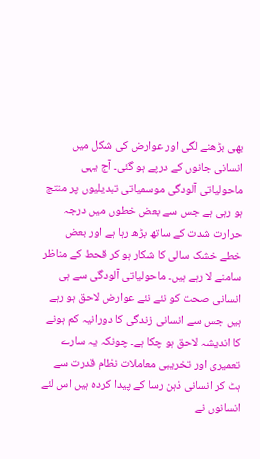بھی بڑھنے لگی اور عوارض کی شکل میں انسانی جانوں کے درپے ہو گئی۔ آج یہی ماحولیاتی آلودگی موسمیاتی تبدیلیوں پر منتج ہو رہی ہے جس سے بعض خطوں میں درجہ حرارت شدت کے ساتھ بڑھ رہا ہے اور بعض خطے خشک سالی کا شکار ہو کر قحط کے مناظر سامنے لا رہے ہیں۔ ماحولیاتی آلودگی سے ہی انسانی صحت کو نئے نئے عوارض لاحق ہو رہے ہیں جس سے انسانی زندگی کا دورانیہ کم ہونے کا اندیشہ لاحق ہو چکا ہے۔ چونکہ یہ سارے تعمیری اور تخریبی معاملات نظام قدرت سے ہٹ کر انسانی ذہن رسا کے پیدا کردہ ہیں اس لئے انسانوں نے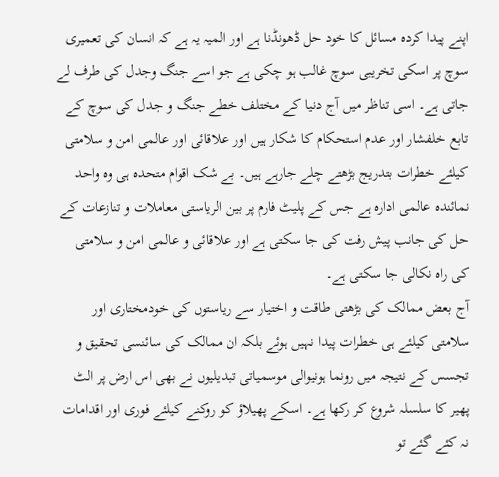اپنے پیدا کردہ مسائل کا خود حل ڈھونڈنا ہے اور المیہ یہ ہے کہ انسان کی تعمیری سوچ پر اسکی تخریبی سوچ غالب ہو چکی ہے جو اسے جنگ وجدل کی طرف لے جاتی ہے۔ اسی تناظر میں آج دنیا کے مختلف خطے جنگ و جدل کی سوچ کے تابع خلفشار اور عدم استحکام کا شکار ہیں اور علاقائی اور عالمی امن و سلامتی کیلئے خطرات بتدریج بڑھتے چلے جارہے ہیں۔ بے شک اقوام متحدہ ہی وہ واحد نمائندہ عالمی ادارہ ہے جس کے پلیٹ فارم پر بین الریاستی معاملات و تنازعات کے حل کی جانب پیش رفت کی جا سکتی ہے اور علاقائی و عالمی امن و سلامتی کی راہ نکالی جا سکتی ہے۔
آج بعض ممالک کی بڑھتی طاقت و اختیار سے ریاستوں کی خودمختاری اور سلامتی کیلئے ہی خطرات پیدا نہیں ہوئے بلکہ ان ممالک کی سائنسی تحقیق و تجسس کے نتیجہ میں رونما ہونیوالی موسمیاتی تبدیلیوں نے بھی اس ارض پر الٹ پھیر کا سلسلہ شروع کر رکھا ہے۔ اسکے پھیلاؤ کو روکنے کیلئے فوری اور اقدامات نہ کئے گئے تو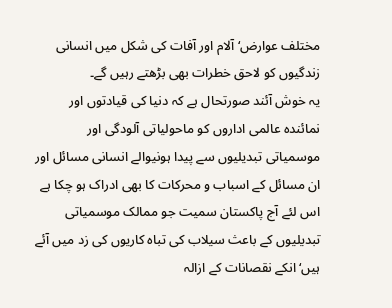مختلف عوارض‘ آلام اور آفات کی شکل میں انسانی زندگیوں کو لاحق خطرات بھی بڑھتے رہیں گے۔
یہ خوش آئند صورتحال ہے کہ دنیا کی قیادتوں اور نمائندہ عالمی اداروں کو ماحولیاتی آلودگی اور موسمیاتی تبدیلیوں سے پیدا ہونیوالے انسانی مسائل اور ان مسائل کے اسباب و محرکات کا بھی ادراک ہو چکا ہے اس لئے آج پاکستان سمیت جو ممالک موسمیاتی تبدیلیوں کے باعث سیلاب کی تباہ کاریوں کی زد میں آئے ہیں‘ انکے نقصانات کے ازالہ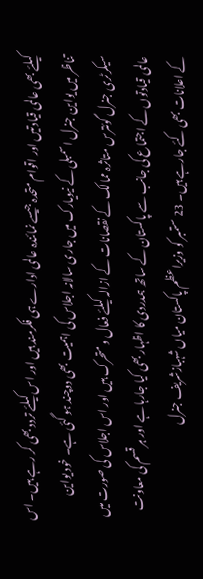کیلئے بھی عالمی قیادتیں اور اقوام متحدہ جیسے نمائندہ عالمی ادارے ہی فکرمند ہیں اور اس کیلئے تردد بھی کر رہے ہیں۔ اس تناظر میں یواین جنرل اسمبلی کے نیویارک میں جاری سالانہ اجلاس کی اہمیت بھی دوچند ہو گئی ہے۔ خود یواین سیکرٹری جنرل گوئترس متاثرہ ممالک کے نقصانات کے ازالہ کیلئے فعال و متحرک ہیں اور اس اجلاس کی صورت میں عالمی قیادتوں کے اجتماع کی جانب سے پاکستان کے ساتھ ہمدردی کا اظہار بھی کیا جارہا ہے اور ہر قسم کی معاونت کے اعلانات بھی کئے جارہے ہیں۔ 23 ستمبر کو وزیراعظم پاکستان میاں شہبازشریف جنرل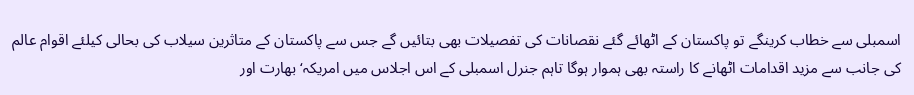اسمبلی سے خطاب کرینگے تو پاکستان کے اٹھائے گئے نقصانات کی تفصیلات بھی بتائیں گے جس سے پاکستان کے متاثرین سیلاب کی بحالی کیلئے اقوام عالم کی جانب سے مزید اقدامات اٹھانے کا راستہ بھی ہموار ہوگا تاہم جنرل اسمبلی کے اس اجلاس میں امریکہ‘ بھارت اور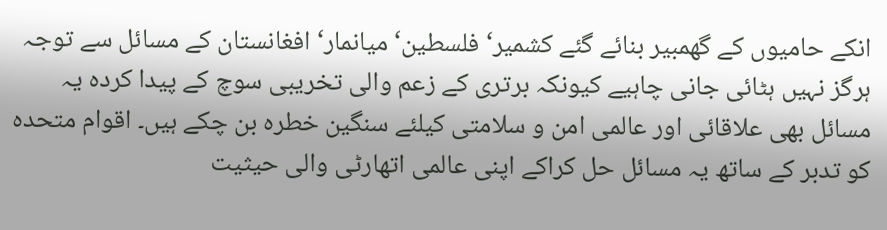انکے حامیوں کے گھمبیر بنائے گئے کشمیر‘ فلسطین‘ میانمار‘ افغانستان کے مسائل سے توجہ ہرگز نہیں ہٹائی جانی چاہیے کیونکہ برتری کے زعم والی تخریبی سوچ کے پیدا کردہ یہ مسائل بھی علاقائی اور عالمی امن و سلامتی کیلئے سنگین خطرہ بن چکے ہیں۔ اقوام متحدہ کو تدبر کے ساتھ یہ مسائل حل کراکے اپنی عالمی اتھارٹی والی حیثیت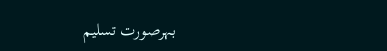بہرصورت تسلیم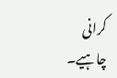کرانی چاہیے۔